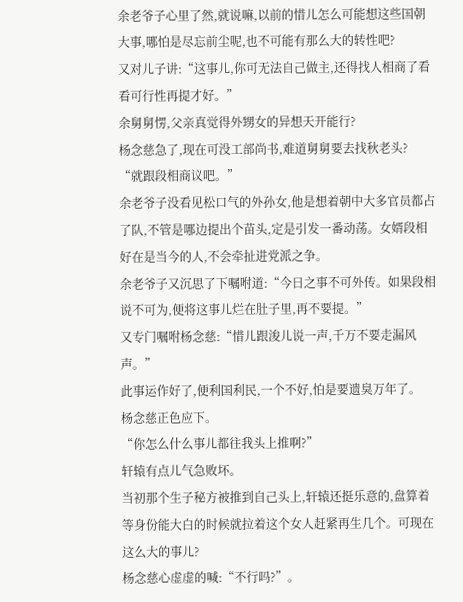余老爷子心里了然,就说嘛,以前的惜儿怎么可能想这些国朝大事,哪怕是尽忘前尘呢,也不可能有那么大的转性吧?
又对儿子讲:“这事儿,你可无法自己做主,还得找人相商了看看可行性再提才好。”
余舅舅愣,父亲真觉得外甥女的异想天开能行?
杨念慈急了,现在可没工部尚书,难道舅舅要去找秋老头?
“就跟段相商议吧。”
余老爷子没看见松口气的外孙女,他是想着朝中大多官员都占了队,不管是哪边提出个苗头,定是引发一番动荡。女婿段相好在是当今的人,不会牵扯进党派之争。
余老爷子又沉思了下嘱咐道:“今日之事不可外传。如果段相说不可为,便将这事儿烂在肚子里,再不要提。”
又专门嘱咐杨念慈:“惜儿跟浚儿说一声,千万不要走漏风声。”
此事运作好了,便利国利民,一个不好,怕是要遗臭万年了。
杨念慈正色应下。
“你怎么什么事儿都往我头上推啊?”
轩辕有点儿气急败坏。
当初那个生子秘方被推到自己头上,轩辕还挺乐意的,盘算着等身份能大白的时候就拉着这个女人赶紧再生几个。可现在这么大的事儿?
杨念慈心虚虚的喊:“不行吗?”。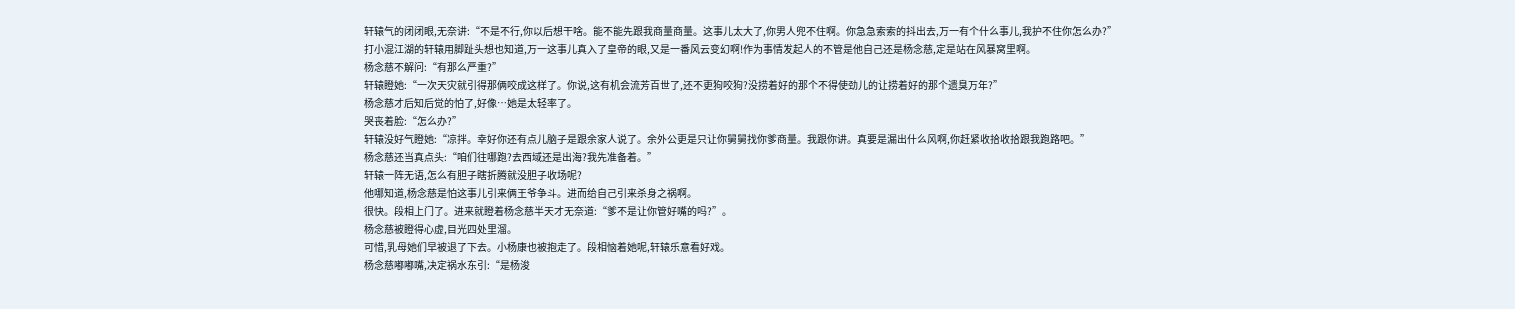轩辕气的闭闭眼,无奈讲:“不是不行,你以后想干啥。能不能先跟我商量商量。这事儿太大了,你男人兜不住啊。你急急索索的抖出去,万一有个什么事儿,我护不住你怎么办?”
打小混江湖的轩辕用脚趾头想也知道,万一这事儿真入了皇帝的眼,又是一番风云变幻啊!作为事情发起人的不管是他自己还是杨念慈,定是站在风暴窝里啊。
杨念慈不解问:“有那么严重?”
轩辕瞪她:“一次天灾就引得那俩咬成这样了。你说,这有机会流芳百世了,还不更狗咬狗?没捞着好的那个不得使劲儿的让捞着好的那个遗臭万年?”
杨念慈才后知后觉的怕了,好像…她是太轻率了。
哭丧着脸:“怎么办?”
轩辕没好气瞪她:“凉拌。幸好你还有点儿脑子是跟余家人说了。余外公更是只让你舅舅找你爹商量。我跟你讲。真要是漏出什么风啊,你赶紧收拾收拾跟我跑路吧。”
杨念慈还当真点头:“咱们往哪跑?去西域还是出海?我先准备着。”
轩辕一阵无语,怎么有胆子瞎折腾就没胆子收场呢?
他哪知道,杨念慈是怕这事儿引来俩王爷争斗。进而给自己引来杀身之祸啊。
很快。段相上门了。进来就瞪着杨念慈半天才无奈道:“爹不是让你管好嘴的吗?”。
杨念慈被瞪得心虚,目光四处里溜。
可惜,乳母她们早被退了下去。小杨康也被抱走了。段相恼着她呢,轩辕乐意看好戏。
杨念慈嘟嘟嘴,决定祸水东引:“是杨浚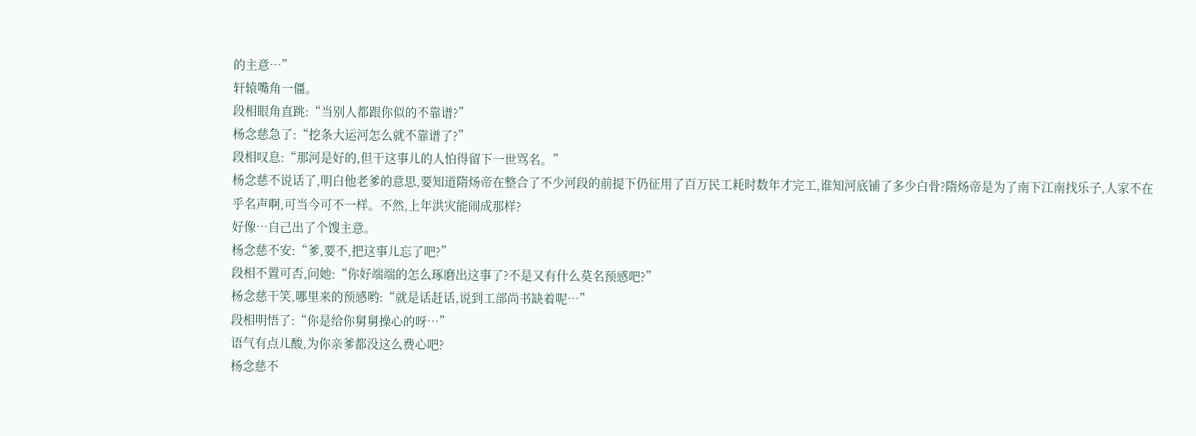的主意…”
轩辕嘴角一僵。
段相眼角直跳:“当别人都跟你似的不靠谱?”
杨念慈急了:“挖条大运河怎么就不靠谱了?”
段相叹息:“那河是好的,但干这事儿的人怕得留下一世骂名。”
杨念慈不说话了,明白他老爹的意思,要知道隋炀帝在整合了不少河段的前提下仍征用了百万民工耗时数年才完工,谁知河底铺了多少白骨?隋炀帝是为了南下江南找乐子,人家不在乎名声啊,可当今可不一样。不然,上年洪灾能闹成那样?
好像…自己出了个馊主意。
杨念慈不安:“爹,要不,把这事儿忘了吧?”
段相不置可否,问她:“你好端端的怎么琢磨出这事了?不是又有什么莫名预感吧?”
杨念慈干笑,哪里来的预感哟:“就是话赶话,说到工部尚书缺着呢…”
段相明悟了:“你是给你舅舅操心的呀…”
语气有点儿酸,为你亲爹都没这么费心吧?
杨念慈不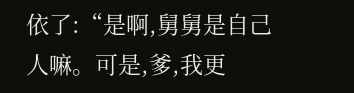依了:“是啊,舅舅是自己人嘛。可是,爹,我更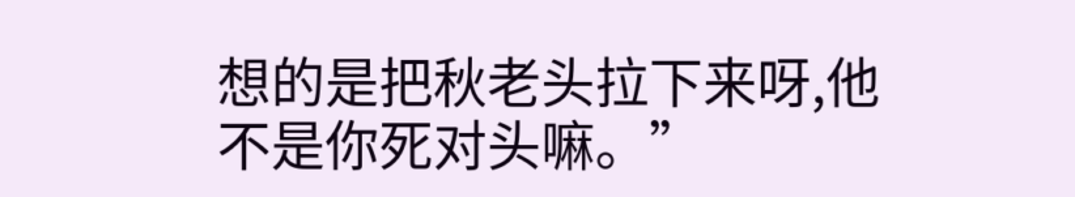想的是把秋老头拉下来呀,他不是你死对头嘛。”